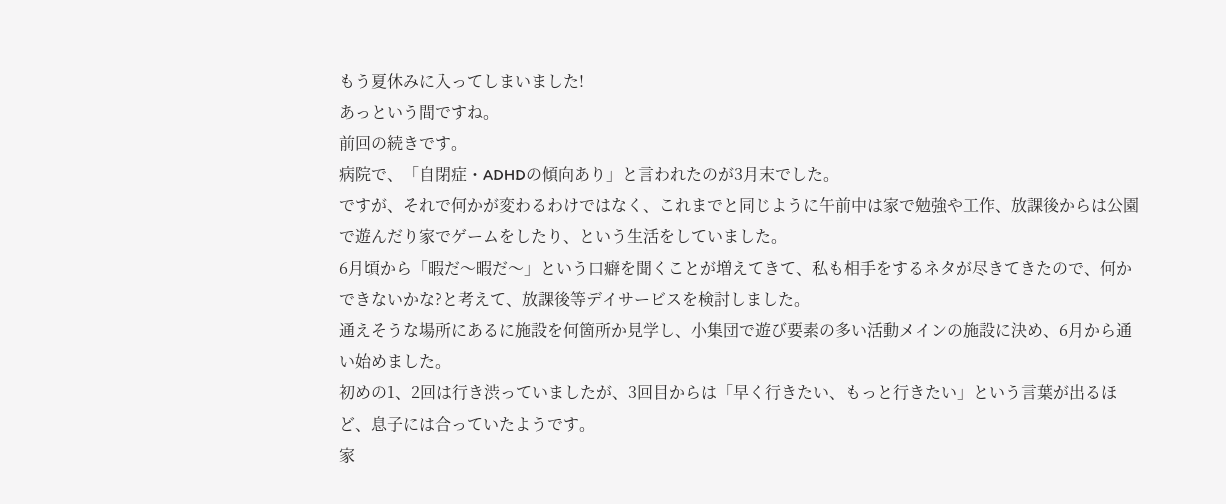もう夏休みに入ってしまいました!
あっという間ですね。
前回の続きです。
病院で、「自閉症・ADHDの傾向あり」と言われたのが3月末でした。
ですが、それで何かが変わるわけではなく、これまでと同じように午前中は家で勉強や工作、放課後からは公園で遊んだり家でゲームをしたり、という生活をしていました。
6月頃から「暇だ〜暇だ〜」という口癖を聞くことが増えてきて、私も相手をするネタが尽きてきたので、何かできないかな?と考えて、放課後等デイサービスを検討しました。
通えそうな場所にあるに施設を何箇所か見学し、小集団で遊び要素の多い活動メインの施設に決め、6月から通い始めました。
初めの1、2回は行き渋っていましたが、3回目からは「早く行きたい、もっと行きたい」という言葉が出るほど、息子には合っていたようです。
家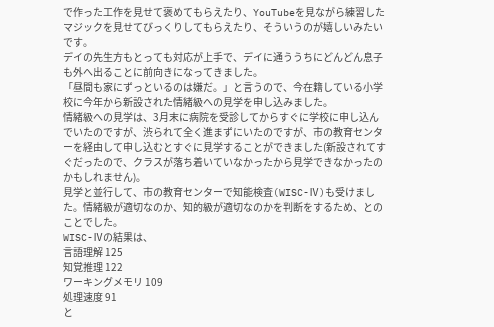で作った工作を見せて褒めてもらえたり、YouTubeを見ながら練習したマジックを見せてびっくりしてもらえたり、そういうのが嬉しいみたいです。
デイの先生方もとっても対応が上手で、デイに通ううちにどんどん息子も外へ出ることに前向きになってきました。
「昼間も家にずっといるのは嫌だ。」と言うので、今在籍している小学校に今年から新設された情緒級への見学を申し込みました。
情緒級への見学は、3月末に病院を受診してからすぐに学校に申し込んでいたのですが、渋られて全く進まずにいたのですが、市の教育センターを経由して申し込むとすぐに見学することができました(新設されてすぐだったので、クラスが落ち着いていなかったから見学できなかったのかもしれません)。
見学と並行して、市の教育センターで知能検査(WISC-Ⅳ)も受けました。情緒級が適切なのか、知的級が適切なのかを判断をするため、とのことでした。
WISC-Ⅳの結果は、
言語理解 125
知覚推理 122
ワーキングメモリ 109
処理速度 91
と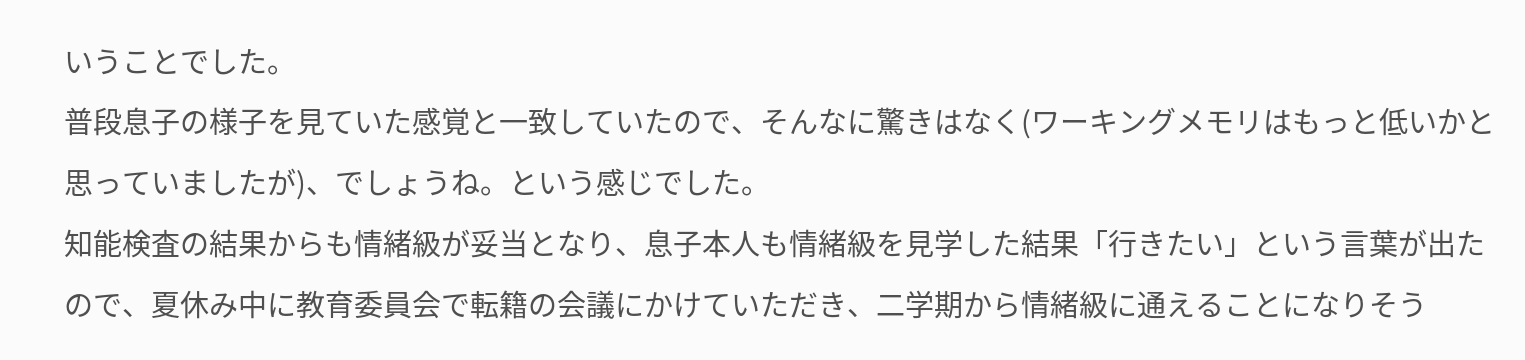いうことでした。
普段息子の様子を見ていた感覚と一致していたので、そんなに驚きはなく(ワーキングメモリはもっと低いかと思っていましたが)、でしょうね。という感じでした。
知能検査の結果からも情緒級が妥当となり、息子本人も情緒級を見学した結果「行きたい」という言葉が出たので、夏休み中に教育委員会で転籍の会議にかけていただき、二学期から情緒級に通えることになりそう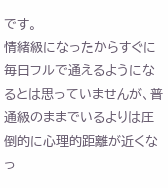です。
情緒級になったからすぐに毎日フルで通えるようになるとは思っていませんが、普通級のままでいるよりは圧倒的に心理的距離が近くなっ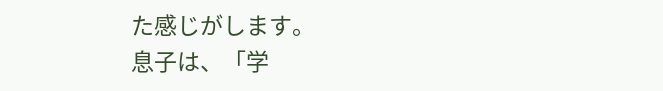た感じがします。
息子は、「学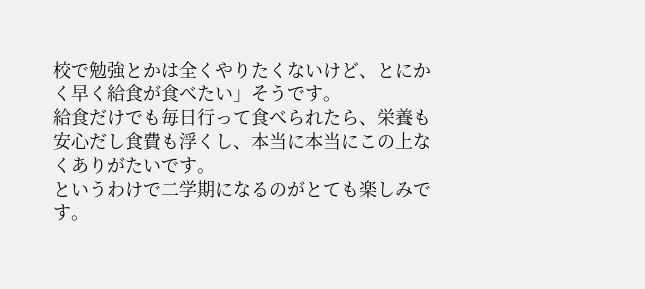校で勉強とかは全くやりたくないけど、とにかく早く給食が食べたい」そうです。
給食だけでも毎日行って食べられたら、栄養も安心だし食費も浮くし、本当に本当にこの上なくありがたいです。
というわけで二学期になるのがとても楽しみです。